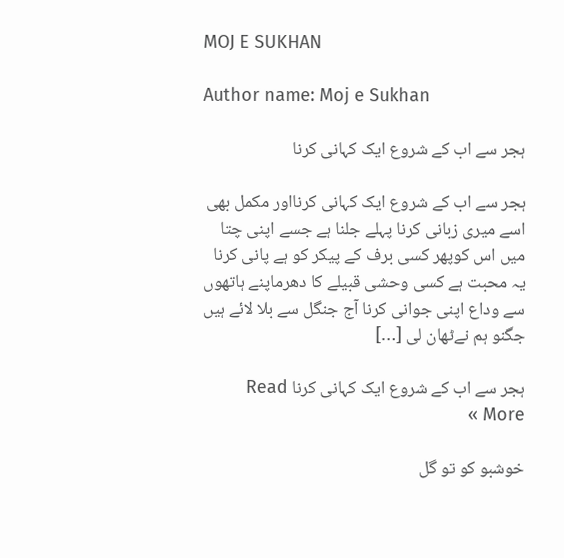MOJ E SUKHAN

Author name: Moj e Sukhan

ہجر سے اب کے شروع ایک کہانی کرنا

ہجر سے اب کے شروع ایک کہانی کرنااور مکمل بھی اسے میری زبانی کرنا پہلے جلنا ہے جسے اپنی چتا میں اس کوپھر کسی برف کے پیکر کو ہے پانی کرنا یہ محبت ہے کسی وحشی قبیلے کا دھرماپنے ہاتھوں سے وداع اپنی جوانی کرنا آج جنگل سے بلا لائے ہیں جگنو ہم نےٹھان لی […]

ہجر سے اب کے شروع ایک کہانی کرنا Read More »

خوشبو کو تو گل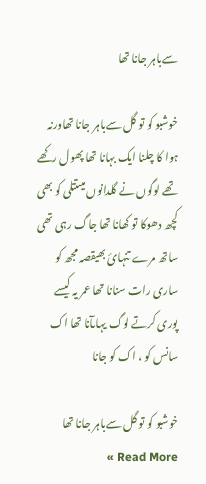سےباہر جانا تھا

خوشبو کو تو گل سےباہر جانا تھاورنہ ہوا کا چلنا ایک بہانا تھا پھول رکھے تھے لوگوں نے گلدانوں میںتتلی کو بھی کچھ دھوکا تو کھانا تھا جاگ رہی تھی ساتھ مرے تنہائ بھیقصہ مجھ کو ساری رات سنانا تھا عمر یہ کیسے پوری کرتے لوگ یہاںآنا تھا اک سانس کو ، اک کو جانا

خوشبو کو تو گل سےباہر جانا تھا Read More »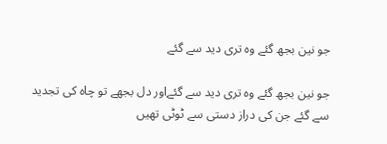جو نین بجھ گئے وہ تری دید سے گئے

جو نین بجھ گئے وہ تری دید سے گئےاور دل بجھے تو چاہ کی تجدید سے گئے جن کی دراز دستی سے ٹوٹی تھیں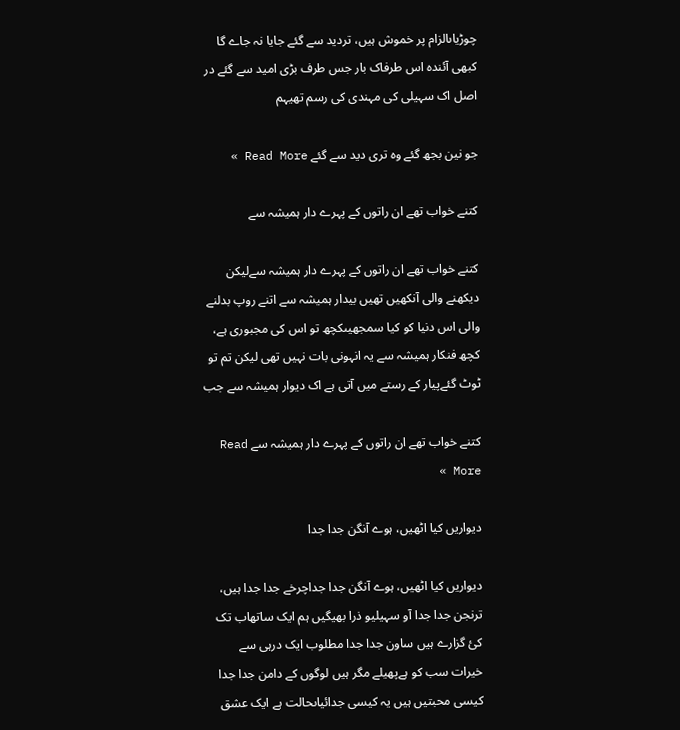چوڑیاںالزام پر خموش ہیں، تردید سے گئے جایا نہ جاے گا کبھی آئندہ اس طرفاک بار جس طرف بڑی امید سے گئے در اصل اک سہیلی کی مہندی کی رسم تھیہم

جو نین بجھ گئے وہ تری دید سے گئے Read More »

کتنے خواب تھے ان راتوں کے پہرے دار ہمیشہ سے

کتنے خواب تھے ان راتوں کے پہرے دار ہمیشہ سےلیکن دیکھنے والی آنکھیں تھیں بیدار ہمیشہ سے اتنے روپ بدلنے والی اس دنیا کو کیا سمجھیںکچھ تو اس کی مجبوری ہے، کچھ فنکار ہمیشہ سے یہ انہونی بات نہیں تھی لیکن تم تو ٹوٹ گئےپیار کے رستے میں آتی ہے اک دیوار ہمیشہ سے جب

کتنے خواب تھے ان راتوں کے پہرے دار ہمیشہ سے Read More »

دیواریں کیا اٹھیں، ہوے آنگن جدا جدا

دیواریں کیا اٹھیں، ہوے آنگن جدا جداچرخے جدا جدا ہیں، ترنجن جدا جدا آو سہیلیو ذرا بھیگیں ہم ایک ساتھاب تک کئ گزارے ہیں ساون جدا جدا مطلوب ایک درہی سے خیرات سب کو ہےپھیلے مگر ہیں لوگوں کے دامن جدا جدا کیسی محبتیں ہیں یہ کیسی جدائیاںحالت ہے ایک عشق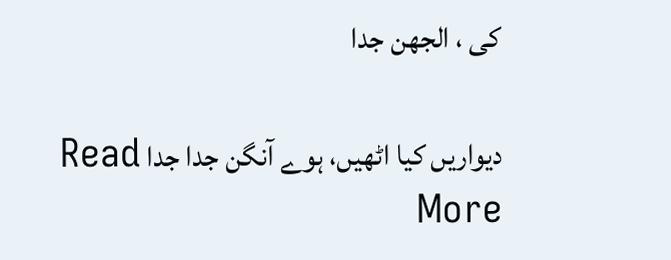کی ، الجھن جدا

دیواریں کیا اٹھیں، ہوے آنگن جدا جدا Read More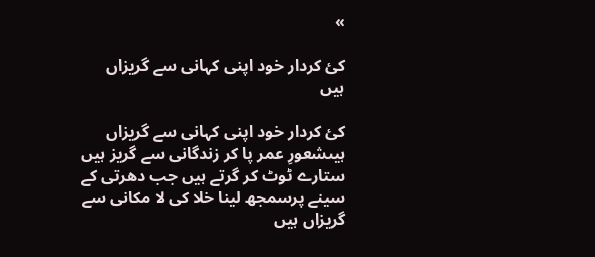»

کئ کردار خود اپنی کہانی سے گریزاں ہیں

کئ کردار خود اپنی کہانی سے گریزاں ہیںشعورِ عمر پا کر زندگانی سے گریز ہیں ستارے ٹوٹ کر گرتے ہیں جب دھرتی کے سینے پرسمجھ لینا خلا کی لا مکانی سے گریزاں ہیں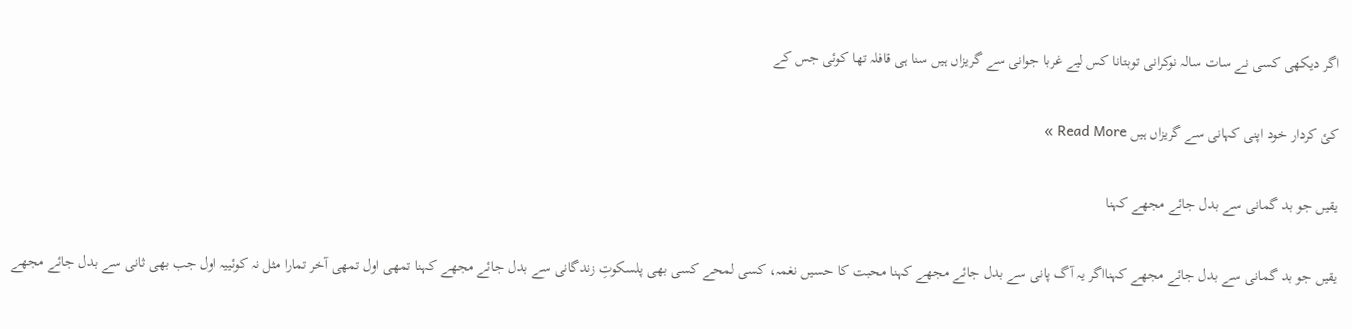اگر دیکھی کسی نے سات سالہ نوکرانی توبتانا کس لیے غربا جوانی سے گریزاں ہیں سنا ہی قافلہ تھا کوئی جس کے

کئ کردار خود اپنی کہانی سے گریزاں ہیں Read More »

یقیں جو بد گمانی سے بدل جائے مجھے کہنا

یقیں جو بد گمانی سے بدل جائے مجھے کہنااگر یہ آگ پانی سے بدل جائے مجھے کہنا محبت کا حسیں نغمہ، کسی لمحے کسی بھی پلسکوتِ زندگانی سے بدل جائے مجھے کہنا تمھی اول تمھی آخر تمارا مثل نہ کوئییہ اول جب بھی ثانی سے بدل جائے مجھے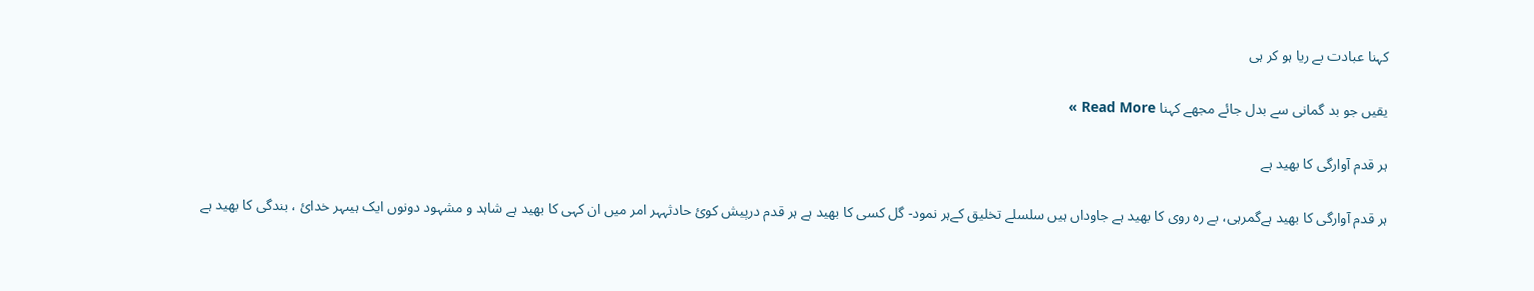کہنا عبادت بے ریا ہو کر ہی

یقیں جو بد گمانی سے بدل جائے مجھے کہنا Read More »

ہر قدم آوارگی کا بھید ہے

ہر قدم آوارگی کا بھید ہےگمرہی، بے رہ روی کا بھید ہے جاوداں ہیں سلسلے تخلیق کےہر نمود- گل کسی کا بھید ہے ہر قدم درپیش کوئ حادثہہر امر میں ان کہی کا بھید ہے شاہد و مشہود دونوں ایک ہیںہر خدائ ، بندگی کا بھید ہے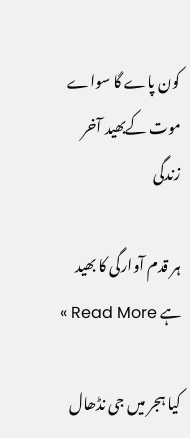کون پاے گا سواے موت کےبھید آخر زندگی

ہر قدم آوارگی کا بھید ہے Read More »

کیا ہجر میں جی نڈھال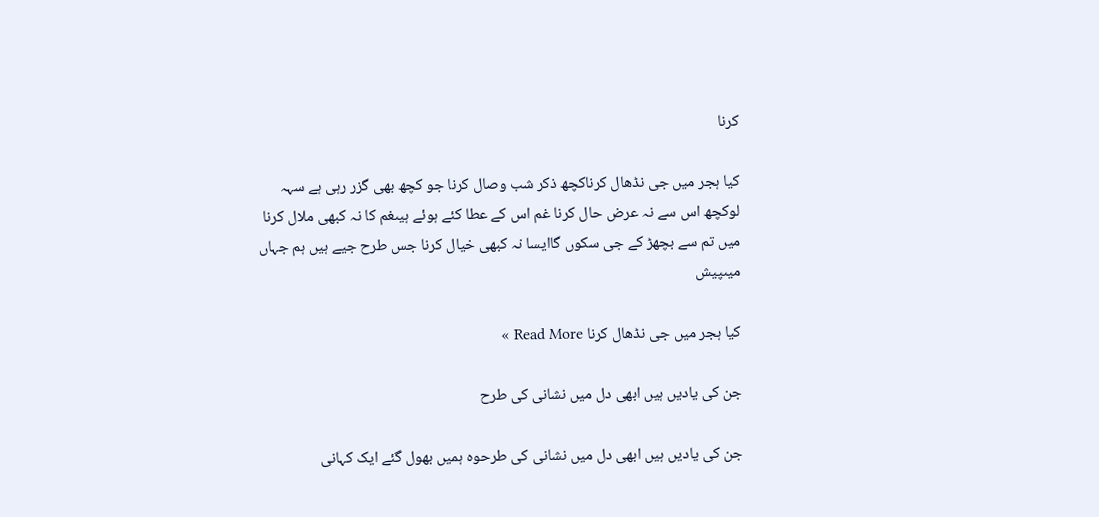کرنا

کیا ہجر میں جی نڈھال کرناکچھ ذکر شب وصال کرنا جو کچھ بھی گزر رہی ہے سہہ لوکچھ اس سے نہ عرض حال کرنا غم اس کے عطا کئے ہوئے ہیںغم کا نہ کبھی ملال کرنا میں تم سے بچھڑ کے جی سکوں گاایسا نہ کبھی خیال کرنا جس طرح جیے ہیں ہم جہاں میںپیش

کیا ہجر میں جی نڈھال کرنا Read More »

جن کی یادیں ہیں ابھی دل میں نشانی کی طرح

جن کی یادیں ہیں ابھی دل میں نشانی کی طرحوہ ہمیں بھول گئے ایک کہانی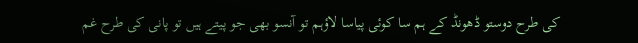کی طرح دوستو ڈھونڈ کے ہم سا کوئی پیاسا لاؤہم تو آنسو بھی جو پیتے ہیں تو پانی کی طرح غم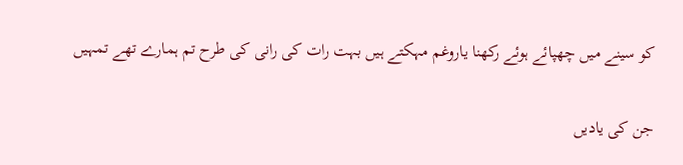کو سینے میں چھپائے ہوئے رکھنا یاروغم مہکتے ہیں بہت رات کی رانی کی طرح تم ہمارے تھے تمہیں

جن کی یادیں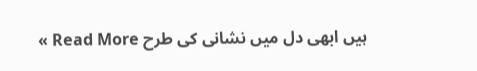ہیں ابھی دل میں نشانی کی طرح Read More »